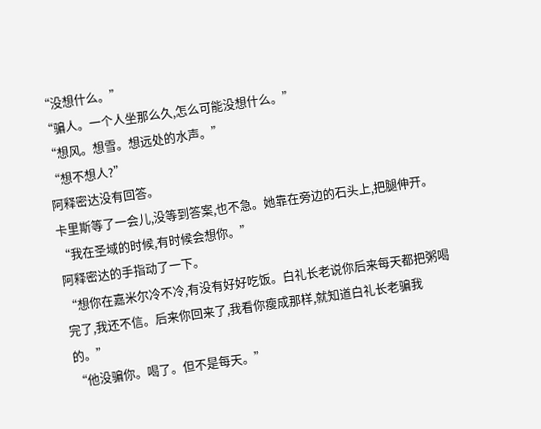“没想什么。”
“骗人。一个人坐那么久,怎么可能没想什么。”
“想风。想雪。想远处的水声。”
“想不想人?”
阿释密达没有回答。
卡里斯等了一会儿,没等到答案,也不急。她靠在旁边的石头上,把腿伸开。
“我在圣域的时候,有时候会想你。”
阿释密达的手指动了一下。
“想你在嘉米尔冷不冷,有没有好好吃饭。白礼长老说你后来每天都把粥喝完了,我还不信。后来你回来了,我看你瘦成那样,就知道白礼长老骗我的。”
“他没骗你。喝了。但不是每天。”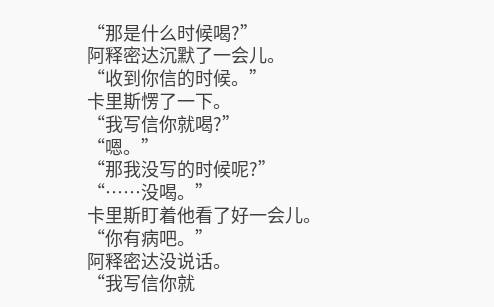“那是什么时候喝?”
阿释密达沉默了一会儿。
“收到你信的时候。”
卡里斯愣了一下。
“我写信你就喝?”
“嗯。”
“那我没写的时候呢?”
“……没喝。”
卡里斯盯着他看了好一会儿。
“你有病吧。”
阿释密达没说话。
“我写信你就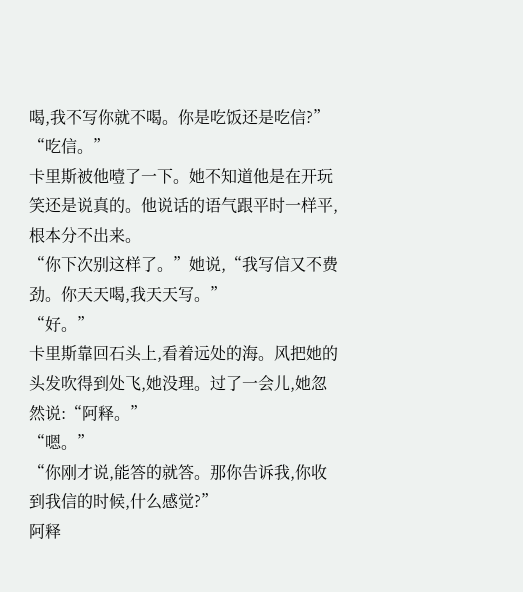喝,我不写你就不喝。你是吃饭还是吃信?”
“吃信。”
卡里斯被他噎了一下。她不知道他是在开玩笑还是说真的。他说话的语气跟平时一样平,根本分不出来。
“你下次别这样了。”她说,“我写信又不费劲。你天天喝,我天天写。”
“好。”
卡里斯靠回石头上,看着远处的海。风把她的头发吹得到处飞,她没理。过了一会儿,她忽然说:“阿释。”
“嗯。”
“你刚才说,能答的就答。那你告诉我,你收到我信的时候,什么感觉?”
阿释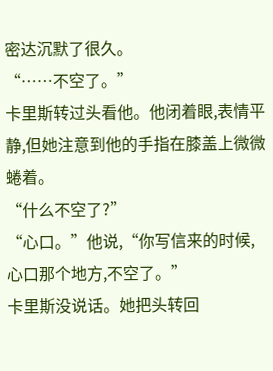密达沉默了很久。
“……不空了。”
卡里斯转过头看他。他闭着眼,表情平静,但她注意到他的手指在膝盖上微微蜷着。
“什么不空了?”
“心口。”他说,“你写信来的时候,心口那个地方,不空了。”
卡里斯没说话。她把头转回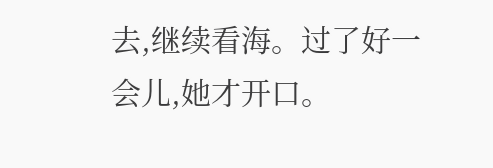去,继续看海。过了好一会儿,她才开口。